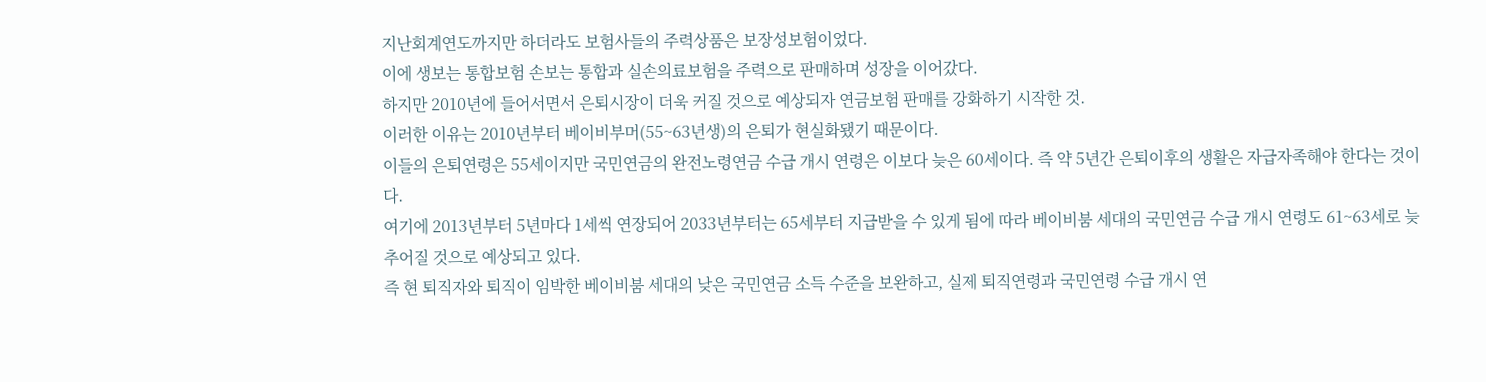지난회계연도까지만 하더라도 보험사들의 주력상품은 보장성보험이었다.
이에 생보는 통합보험 손보는 통합과 실손의료보험을 주력으로 판매하며 성장을 이어갔다.
하지만 2010년에 들어서면서 은퇴시장이 더욱 커질 것으로 예상되자 연금보험 판매를 강화하기 시작한 것.
이러한 이유는 2010년부터 베이비부머(55~63년생)의 은퇴가 현실화됐기 때문이다.
이들의 은퇴연령은 55세이지만 국민연금의 완전노령연금 수급 개시 연령은 이보다 늦은 60세이다. 즉 약 5년간 은퇴이후의 생활은 자급자족해야 한다는 것이다.
여기에 2013년부터 5년마다 1세씩 연장되어 2033년부터는 65세부터 지급받을 수 있게 됨에 따라 베이비붐 세대의 국민연금 수급 개시 연령도 61~63세로 늦추어질 것으로 예상되고 있다.
즉 현 퇴직자와 퇴직이 임박한 베이비붐 세대의 낮은 국민연금 소득 수준을 보완하고, 실제 퇴직연령과 국민연령 수급 개시 연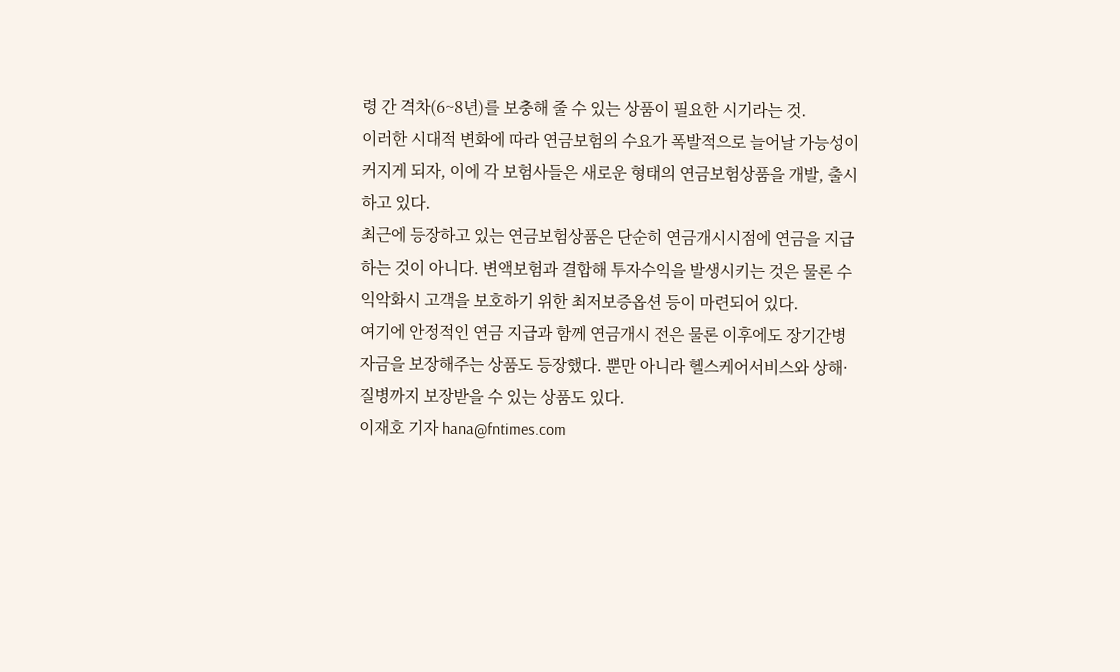령 간 격차(6~8년)를 보충해 줄 수 있는 상품이 필요한 시기라는 것.
이러한 시대적 변화에 따라 연금보험의 수요가 폭발적으로 늘어날 가능성이 커지게 되자, 이에 각 보험사들은 새로운 형태의 연금보험상품을 개발, 출시하고 있다.
최근에 등장하고 있는 연금보험상품은 단순히 연금개시시점에 연금을 지급하는 것이 아니다. 변액보험과 결합해 투자수익을 발생시키는 것은 물론 수익악화시 고객을 보호하기 위한 최저보증옵션 등이 마련되어 있다.
여기에 안정적인 연금 지급과 함께 연금개시 전은 물론 이후에도 장기간병 자금을 보장해주는 상품도 등장했다. 뿐만 아니라 헬스케어서비스와 상해·질병까지 보장받을 수 있는 상품도 있다.
이재호 기자 hana@fntimes.com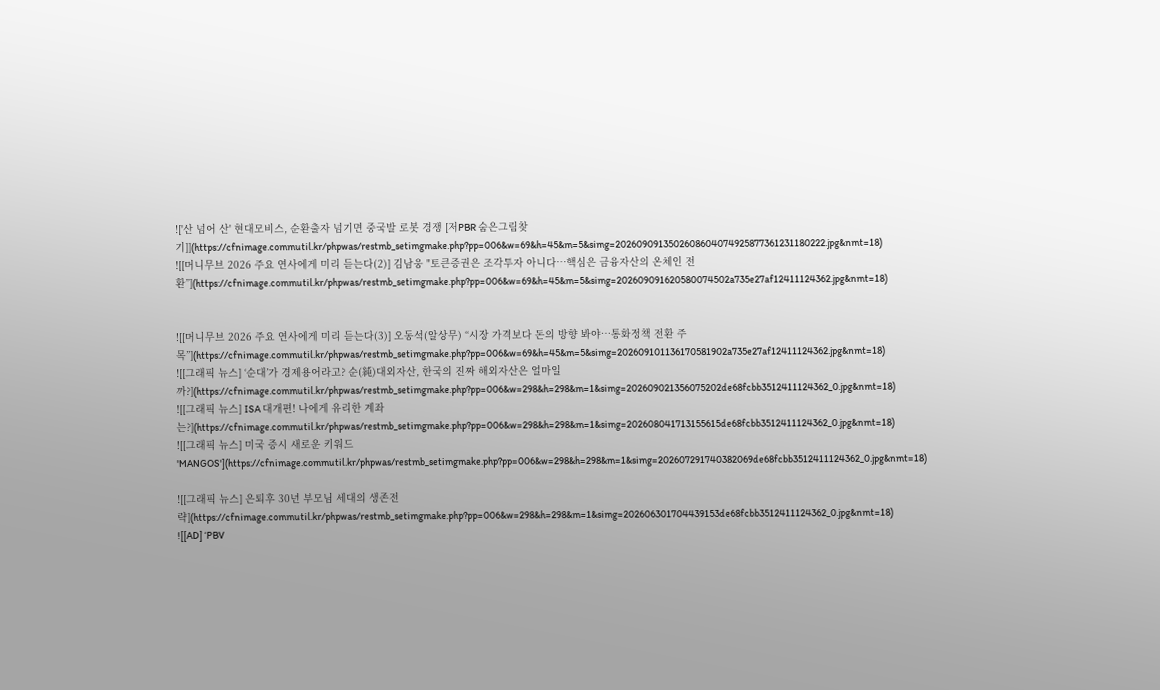!['산 넘어 산' 현대모비스, 순환출자 넘기면 중국발 로봇 경쟁 [저PBR 숨은그림찾기]](https://cfnimage.commutil.kr/phpwas/restmb_setimgmake.php?pp=006&w=69&h=45&m=5&simg=2026090913502608604074925877361231180222.jpg&nmt=18)
![[머니무브 2026 주요 연사에게 미리 듣는다(2)] 김남웅 "토큰증권은 조각투자 아니다…핵심은 금융자산의 온체인 전환”](https://cfnimage.commutil.kr/phpwas/restmb_setimgmake.php?pp=006&w=69&h=45&m=5&simg=202609091620580074502a735e27af12411124362.jpg&nmt=18)


![[머니무브 2026 주요 연사에게 미리 듣는다(3)] 오동석(알상무) “시장 가격보다 돈의 방향 봐야…통화정책 전환 주목”](https://cfnimage.commutil.kr/phpwas/restmb_setimgmake.php?pp=006&w=69&h=45&m=5&simg=202609101136170581902a735e27af12411124362.jpg&nmt=18)
![[그래픽 뉴스] ‘순대’가 경제용어라고? 순(純)대외자산, 한국의 진짜 해외자산은 얼마일까?](https://cfnimage.commutil.kr/phpwas/restmb_setimgmake.php?pp=006&w=298&h=298&m=1&simg=202609021356075202de68fcbb3512411124362_0.jpg&nmt=18)
![[그래픽 뉴스] ISA 대개편! 나에게 유리한 계좌는?](https://cfnimage.commutil.kr/phpwas/restmb_setimgmake.php?pp=006&w=298&h=298&m=1&simg=202608041713155615de68fcbb3512411124362_0.jpg&nmt=18)
![[그래픽 뉴스] 미국 증시 새로운 키워드 'MANGOS'](https://cfnimage.commutil.kr/phpwas/restmb_setimgmake.php?pp=006&w=298&h=298&m=1&simg=202607291740382069de68fcbb3512411124362_0.jpg&nmt=18)

![[그래픽 뉴스] 은퇴후 30년 부모님 세대의 생존전략](https://cfnimage.commutil.kr/phpwas/restmb_setimgmake.php?pp=006&w=298&h=298&m=1&simg=202606301704439153de68fcbb3512411124362_0.jpg&nmt=18)
![[AD] ‘PBV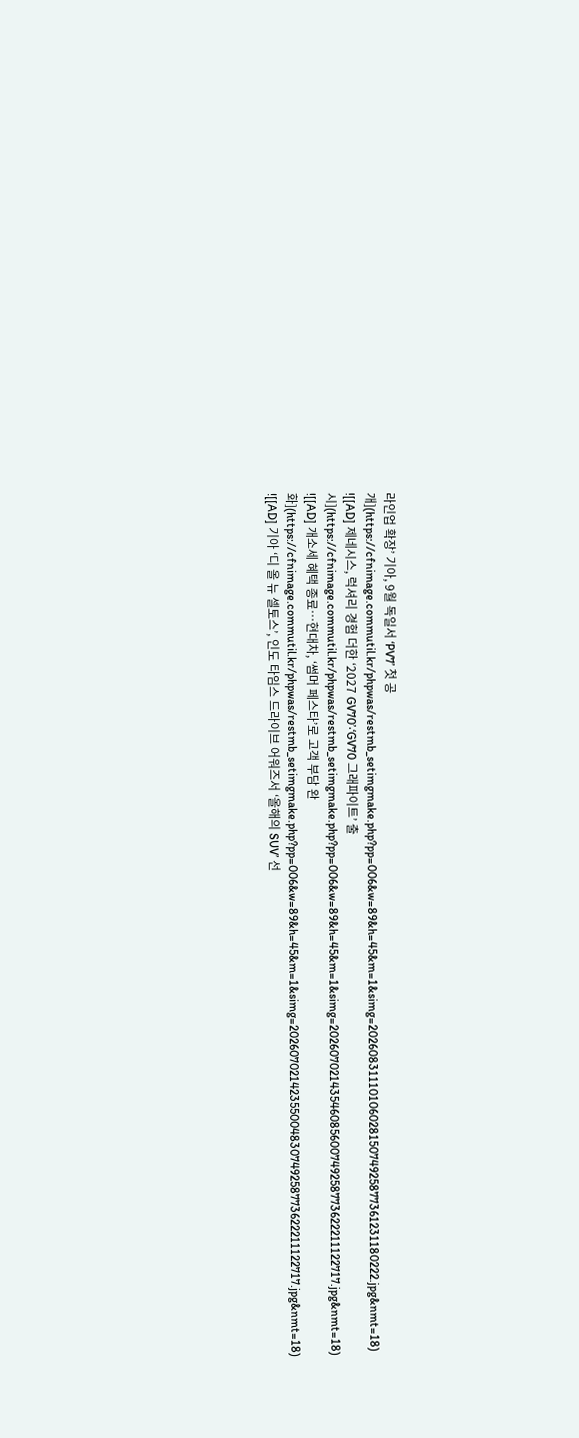라인업 확장’ 기아, 9월 독일서 ‘PV7’ 첫 공개](https://cfnimage.commutil.kr/phpwas/restmb_setimgmake.php?pp=006&w=89&h=45&m=1&simg=2026083111010602815074925877361231180222.jpg&nmt=18)
![[AD] 제네시스, 럭셔리 경험 더한 ‘2027 GV70’‧‘GV70 그래파이트’ 출시](https://cfnimage.commutil.kr/phpwas/restmb_setimgmake.php?pp=006&w=89&h=45&m=1&simg=20260702143546085600749258773622211122717.jpg&nmt=18)
![[AD] 개소세 혜택 종료…현대차, ‘썸머 페스타’로 고객 부담 완화](https://cfnimage.commutil.kr/phpwas/restmb_setimgmake.php?pp=006&w=89&h=45&m=1&simg=20260702142355004830749258773622211122717.jpg&nmt=18)
![[AD] 기아 ‘디 올 뉴 셀토스’, 인도 타임스 드라이브 어워즈서 ‘올해의 SUV’ 선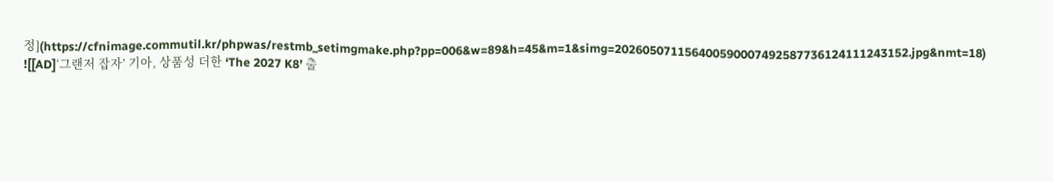정](https://cfnimage.commutil.kr/phpwas/restmb_setimgmake.php?pp=006&w=89&h=45&m=1&simg=202605071156400590007492587736124111243152.jpg&nmt=18)
![[AD]‘그랜저 잡자’ 기아, 상품성 더한 ‘The 2027 K8’ 출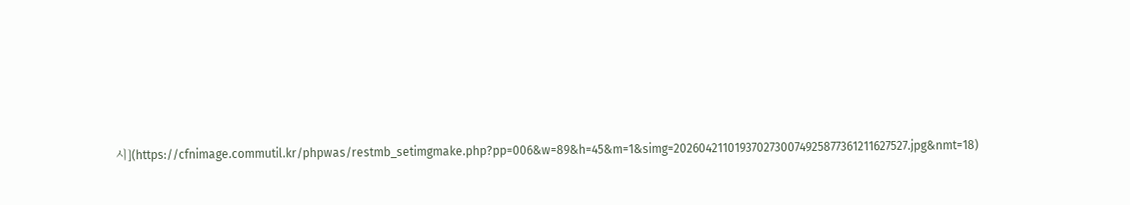시](https://cfnimage.commutil.kr/phpwas/restmb_setimgmake.php?pp=006&w=89&h=45&m=1&simg=2026042110193702730074925877361211627527.jpg&nmt=18)